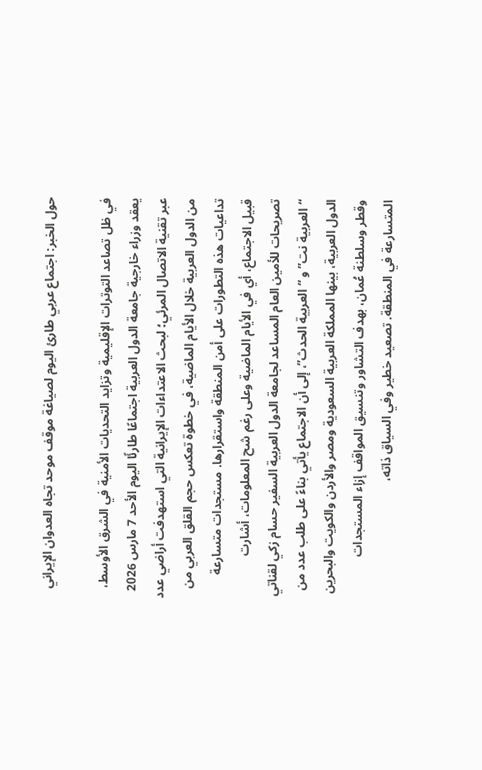حول الخبر: اجتماع عربي طارئ اليوم لصياغة موقف موحد تجاه العدوان الإيراني

في ظل تصاعد التوترات الإقليمية وتزايد التحديات الأمنية في الشرق الأوسط، يعقد وزراء خارجية جامعة الدول العربية اجتماعًا طارئًا اليوم الأحد 7 مارس 2026 عبر تقنية الاتصال المرئي؛ لبحث الاعتداءات الإيرانية التي استهدفت أراضي عدد من الدول العربية خلال الأيام الماضية، في خطوة تعكس حجم القلق العربي من تداعيات هذه التطورات على أمن المنطقة واستقرارها. مستجدات متسارعة قبيل الاجتماع، أي في الأيام الماضية وعلى رغم شح المعلومات، أشارت تصريحات للأمين العام المساعد لجامعة الدول العربية السفير حسام زكي لقناتي “العربية نت” و “العربية الحدث”، إلى أن الاجتماع يأتي بناءً على طلب عدد من الدول العربية، بينها المملكة العربية السعودية ومصر والأردن والكويت والبحرين وقطر وسلطنة عُمان، بهدف التشاور وتنسيق المواقف إزاء المستجدات المتسارعة في المنطقة. تصعيد خطير وفي السياق ذاته،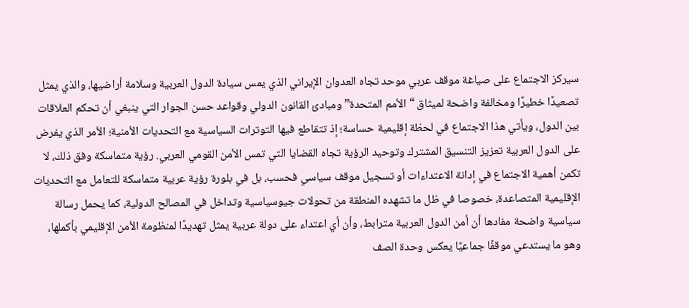سيركز الاجتماع على صياغة موقف عربي موحد تجاه العدوان الإيراني الذي يمس سيادة الدول العربية وسلامة أراضيها، والذي يمثل تصعيدًا خطيرًا ومخالفة واضحة لميثاق “الأمم المتحدة” ومبادئ القانون الدولي وقواعد حسن الجوار التي ينبغي أن تحكم العلاقات بين الدول، ويأتي هذا الاجتماع في لحظة إقليمية حساسة؛ إذ تتقاطع فيها التوترات السياسية مع التحديات الأمنية؛ الأمر الذي يفرض على الدول العربية تعزيز التنسيق المشترك وتوحيد الرؤية تجاه القضايا التي تمس الأمن القومي العربي. رؤية متماسكة وفق ذلك، لا تكمن أهمية الاجتماع في إدانة الاعتداءات أو تسجيل موقف سياسي فحسب، بل في بلورة رؤية عربية متماسكة للتعامل مع التحديات الإقليمية المتصاعدة، خصوصا في ظل ما تشهده المنطقة من تحولات جيوسياسية وتداخل في المصالح الدولية، كما يحمل رسالة سياسية واضحة مفادها أن أمن الدول العربية مترابط، وأن أي اعتداء على دولة عربية يمثل تهديدًا لمنظومة الأمن الإقليمي بأكملها، وهو ما يستدعي موقفًا جماعيًا يعكس وحدة الصف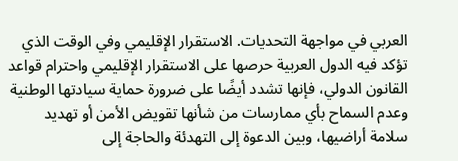العربي في مواجهة التحديات. الاستقرار الإقليمي وفي الوقت الذي تؤكد فيه الدول العربية حرصها على الاستقرار الإقليمي واحترام قواعد القانون الدولي، فإنها تشدد أيضًا على ضرورة حماية سيادتها الوطنية وعدم السماح بأي ممارسات من شأنها تقويض الأمن أو تهديد سلامة أراضيها، وبين الدعوة إلى التهدئة والحاجة إلى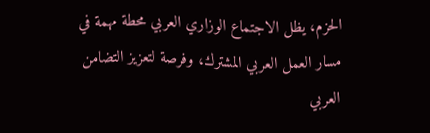الحزم، يظل الاجتماع الوزاري العربي محطة مهمة في مسار العمل العربي المشترك، وفرصة لتعزيز التضامن العربي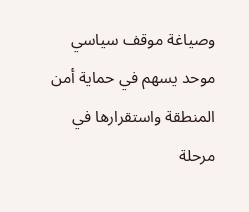وصياغة موقف سياسي موحد يسهم في حماية أمن المنطقة واستقرارها في مرحلة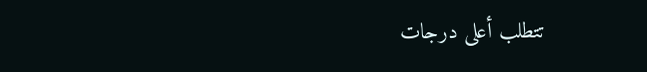تتطلب أعلى درجات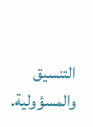التنسيق والمسؤولية.